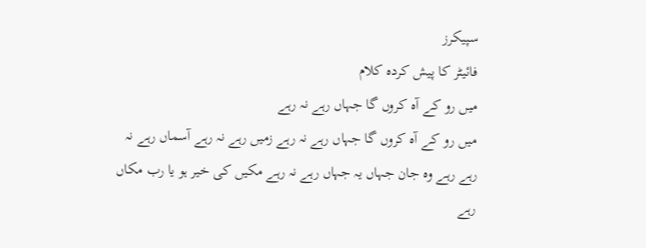سپیکرز
فائیٹر کا پیش کردہ کلام
میں رو کے آہ کروں گا جہاں رہے نہ رہے
میں رو کے آہ کروں گا جہاں رہے نہ رہے زمیں رہے نہ رہے آسماں رہے نہ رہے رہے وہ جان جہاں یہ جہاں رہے نہ رہے مکیں کی خیر ہو یا رب مکاں رہے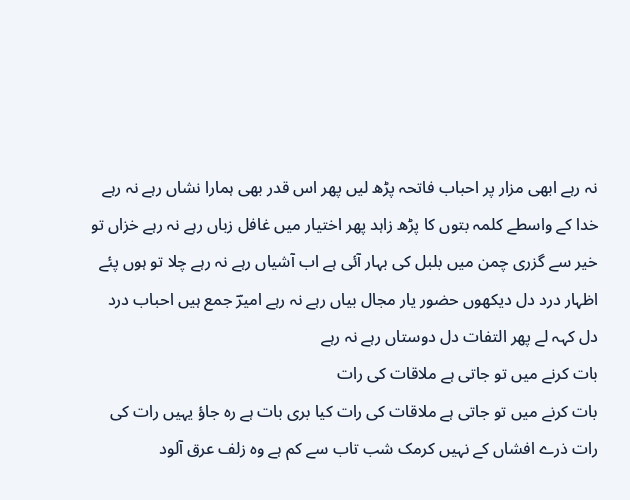نہ رہے ابھی مزار پر احباب فاتحہ پڑھ لیں پھر اس قدر بھی ہمارا نشاں رہے نہ رہے خدا کے واسطے کلمہ بتوں کا پڑھ زاہد پھر اختیار میں غافل زباں رہے نہ رہے خزاں تو خیر سے گزری چمن میں بلبل کی بہار آئی ہے اب آشیاں رہے نہ رہے چلا تو ہوں پئے اظہار درد دل دیکھوں حضور یار مجال بیاں رہے نہ رہے امیرؔ جمع ہیں احباب درد دل کہہ لے پھر التفات دل دوستاں رہے نہ رہے
بات کرنے میں تو جاتی ہے ملاقات کی رات
بات کرنے میں تو جاتی ہے ملاقات کی رات کیا بری بات ہے رہ جاؤ یہیں رات کی رات ذرے افشاں کے نہیں کرمک شب تاب سے کم ہے وہ زلف عرق آلود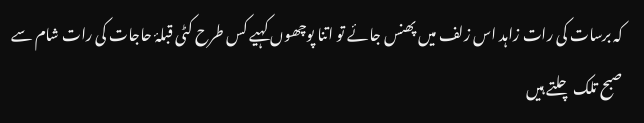کہ برسات کی رات زاہد اس زلف میں پھنس جائے تو اتنا پوچھوں کہیے کس طرح کٹی قبلۂ حاجات کی رات شام سے صبح تلک چلتے ہیں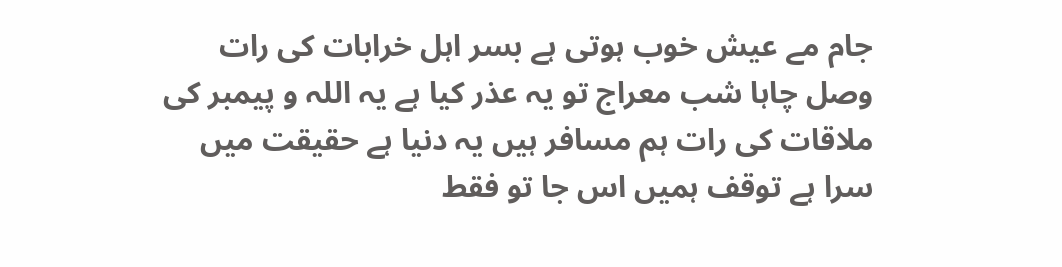جام مے عیش خوب ہوتی ہے بسر اہل خرابات کی رات وصل چاہا شب معراج تو یہ عذر کیا ہے یہ اللہ و پیمبر کی ملاقات کی رات ہم مسافر ہیں یہ دنیا ہے حقیقت میں سرا ہے توقف ہمیں اس جا تو فقط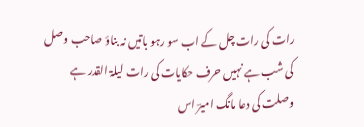رات کی رات چل کے اب سو رہو باتیں نہ بناؤ صاحب وصل کی شب ہے نہیں حرف حکایات کی رات لیلۃ القدر ہے وصلت کی دعا مانگ امیرؔ اس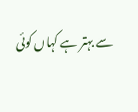سے بہتر ہے کہاں کوئی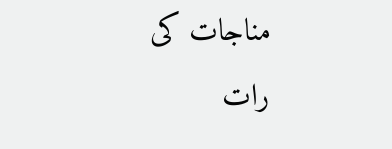مناجات کی رات